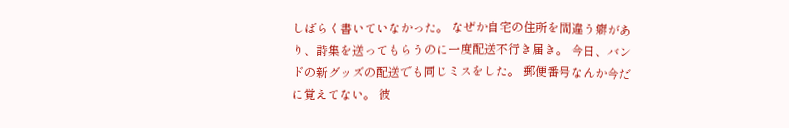しばらく書いていなかった。 なぜか自宅の住所を間違う癖があり、詩集を送ってもらうのに一度配送不行き届き。 今日、バンドの新グッズの配送でも同じミスをした。 郵便番号なんか今だに覚えてない。 彼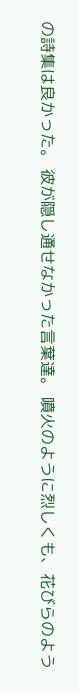の詩集は良かった。 彼が隠し通せなかった言葉達。 噴火のように烈しくも、花びらのよう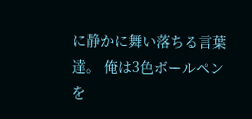に静かに舞い落ちる言葉達。 俺は3色ボールペンを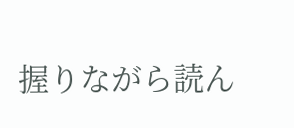握りながら読ん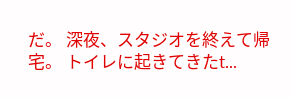だ。 深夜、スタジオを終えて帰宅。 トイレに起きてきたt...